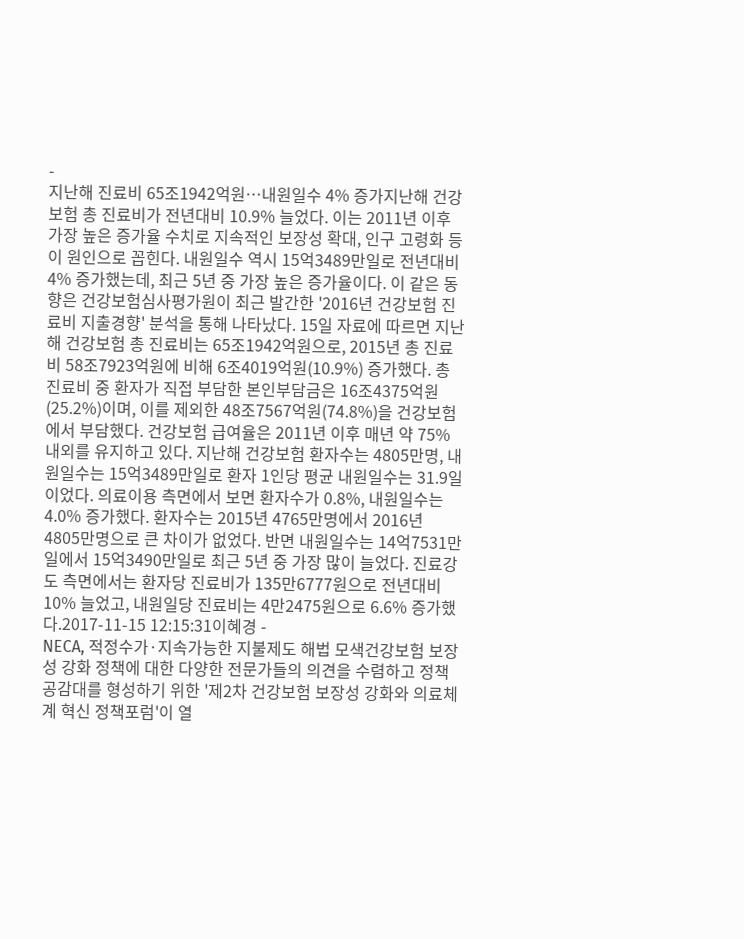-
지난해 진료비 65조1942억원…내원일수 4% 증가지난해 건강보험 총 진료비가 전년대비 10.9% 늘었다. 이는 2011년 이후 가장 높은 증가율 수치로 지속적인 보장성 확대, 인구 고령화 등이 원인으로 꼽힌다. 내원일수 역시 15억3489만일로 전년대비 4% 증가했는데, 최근 5년 중 가장 높은 증가율이다. 이 같은 동향은 건강보험심사평가원이 최근 발간한 '2016년 건강보험 진료비 지출경향' 분석을 통해 나타났다. 15일 자료에 따르면 지난해 건강보험 총 진료비는 65조1942억원으로, 2015년 총 진료비 58조7923억원에 비해 6조4019억원(10.9%) 증가했다. 총 진료비 중 환자가 직접 부담한 본인부담금은 16조4375억원(25.2%)이며, 이를 제외한 48조7567억원(74.8%)을 건강보험에서 부담했다. 건강보험 급여율은 2011년 이후 매년 약 75% 내외를 유지하고 있다. 지난해 건강보험 환자수는 4805만명, 내원일수는 15억3489만일로 환자 1인당 평균 내원일수는 31.9일이었다. 의료이용 측면에서 보면 환자수가 0.8%, 내원일수는 4.0% 증가했다. 환자수는 2015년 4765만명에서 2016년 4805만명으로 큰 차이가 없었다. 반면 내원일수는 14억7531만일에서 15억3490만일로 최근 5년 중 가장 많이 늘었다. 진료강도 측면에서는 환자당 진료비가 135만6777원으로 전년대비 10% 늘었고, 내원일당 진료비는 4만2475원으로 6.6% 증가했다.2017-11-15 12:15:31이혜경 -
NECA, 적정수가·지속가능한 지불제도 해법 모색건강보험 보장성 강화 정책에 대한 다양한 전문가들의 의견을 수렴하고 정책 공감대를 형성하기 위한 '제2차 건강보험 보장성 강화와 의료체계 혁신 정책포럼'이 열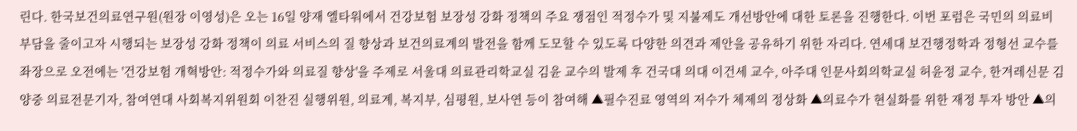린다. 한국보건의료연구원(원장 이영성)은 오는 16일 양재 엘타워에서 건강보험 보장성 강화 정책의 주요 쟁점인 적정수가 및 지불제도 개선방안에 대한 토론을 진행한다. 이번 포럼은 국민의 의료비 부담을 줄이고자 시행되는 보장성 강화 정책이 의료 서비스의 질 향상과 보건의료계의 발전을 함께 도모할 수 있도록 다양한 의견과 제안을 공유하기 위한 자리다. 연세대 보건행정학과 정형선 교수를 좌장으로 오전에는 '건강보험 개혁방안: 적정수가와 의료질 향상'을 주제로 서울대 의료관리학교실 김윤 교수의 발제 후 건국대 의대 이건세 교수, 아주대 인문사회의학교실 허윤정 교수, 한겨레신문 김양중 의료전문기자, 참여연대 사회복지위원회 이찬진 실행위원, 의료계, 복지부, 심평원, 보사연 등이 참여해 ▲필수진료 영역의 저수가 체제의 정상화 ▲의료수가 현실화를 위한 재정 투자 방안 ▲의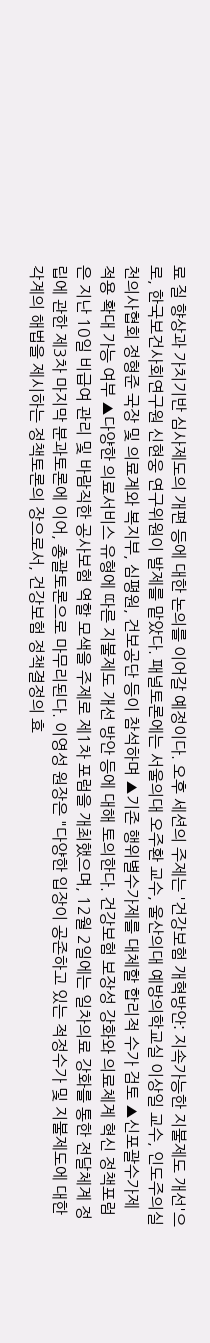료 질 향상과 가치기반 심사제도의 개편 등에 대한 논의를 이어갈 예정이다. 오후 세션의 주제는 '건강보험 개혁방안: 지속가능한 지불제도 개선'으로, 한국보건사회연구원 신현웅 연구위원이 발제를 맡았다. 패널토론에는 서울의대 오주환 교수, 울산의대 예방의학교실 이상일 교수, 인도주의실천의사협회 정형준 국장 및 의료계와 복지부, 심평원, 건보공단 등이 참석하며 ▲기존 행위별수가제를 대체할 합리적 수가 검토 ▲신포괄수가제 적용 확대 가능 여부 ▲다양한 의료서비스 유형에 따른 지불제도 개선 방안 등에 대해 토의한다. 건강보험 보장성 강화와 의료체계 혁신 정책포럼은 지난 10일 비급여 관리 및 바람직한 공사보험 역할 모색을 주제로 제1차 포럼을 개최했으며, 12월 2일에는 일차의료 강화를 통한 전달체계 정립에 관한 제3차 마지막 분과토론에 이어, 총괄토론으로 마무리된다. 이영성 원장은 "다양한 입장이 공존하고 있는 적정수가 및 지불제도에 대한 각계의 해법을 제시하는 정책토론의 장으로서, 건강보험 정책결정의 효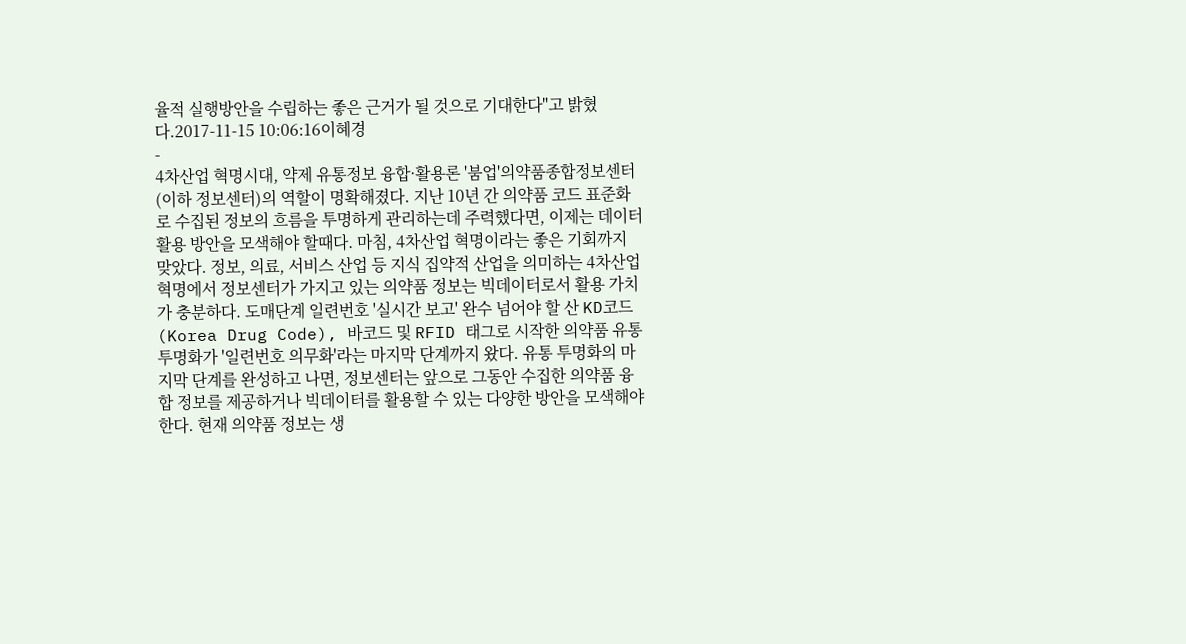율적 실행방안을 수립하는 좋은 근거가 될 것으로 기대한다"고 밝혔다.2017-11-15 10:06:16이혜경
-
4차산업 혁명시대, 약제 유통정보 융합·활용론 '붐업'의약품종합정보센터(이하 정보센터)의 역할이 명확해졌다. 지난 10년 간 의약품 코드 표준화로 수집된 정보의 흐름을 투명하게 관리하는데 주력했다면, 이제는 데이터 활용 방안을 모색해야 할때다. 마침, 4차산업 혁명이라는 좋은 기회까지 맞았다. 정보, 의료, 서비스 산업 등 지식 집약적 산업을 의미하는 4차산업 혁명에서 정보센터가 가지고 있는 의약품 정보는 빅데이터로서 활용 가치가 충분하다. 도매단계 일련번호 '실시간 보고' 완수 넘어야 할 산 KD코드(Korea Drug Code), 바코드 및 RFID 태그로 시작한 의약품 유통 투명화가 '일련번호 의무화'라는 마지막 단계까지 왔다. 유통 투명화의 마지막 단계를 완성하고 나면, 정보센터는 앞으로 그동안 수집한 의약품 융합 정보를 제공하거나 빅데이터를 활용할 수 있는 다양한 방안을 모색해야 한다. 현재 의약품 정보는 생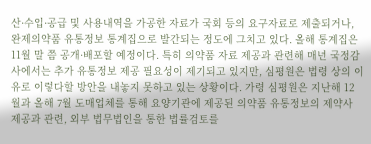산·수입·공급 및 사용내역을 가공한 자료가 국회 등의 요구자료로 제출되거나, 완제의약품 유통정보 통계집으로 발간되는 정도에 그치고 있다. 올해 통계집은 11월 말 쯤 공개·배포할 예정이다. 특히 의약품 자료 제공과 관련해 매년 국정감사에서는 추가 유통정보 제공 필요성이 제기되고 있지만, 심평원은 법령 상의 이유로 이렇다할 방안을 내놓지 못하고 있는 상황이다. 가령 심평원은 지난해 12월과 올해 7월 도매업체를 통해 요양기관에 제공된 의약품 유통정보의 제약사 제공과 관련, 외부 법무법인을 통한 법률검토를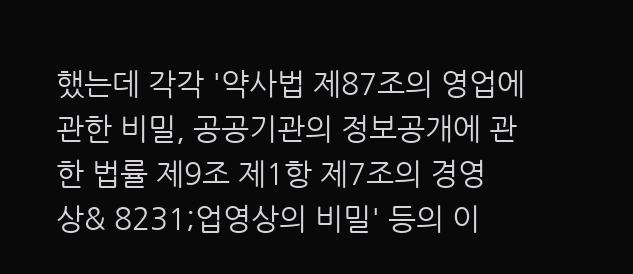했는데 각각 '약사법 제87조의 영업에 관한 비밀, 공공기관의 정보공개에 관한 법률 제9조 제1항 제7조의 경영상& 8231;업영상의 비밀' 등의 이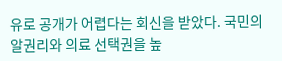유로 공개가 어렵다는 회신을 받았다. 국민의 알권리와 의료 선택권을 높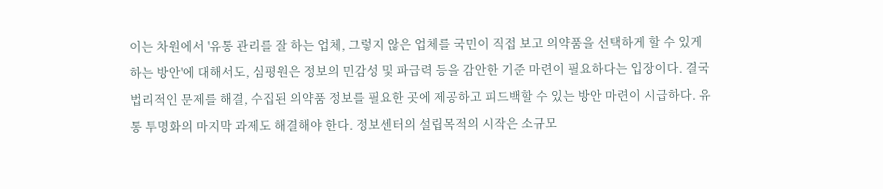이는 차원에서 '유통 관리를 잘 하는 업체, 그렇지 않은 업체를 국민이 직접 보고 의약품을 선택하게 할 수 있게 하는 방안'에 대해서도, 심평원은 정보의 민감성 및 파급력 등을 감안한 기준 마련이 필요하다는 입장이다. 결국 법리적인 문제를 해결, 수집된 의약품 정보를 필요한 곳에 제공하고 피드백할 수 있는 방안 마련이 시급하다. 유통 투명화의 마지막 과제도 해결해야 한다. 정보센터의 설립목적의 시작은 소규모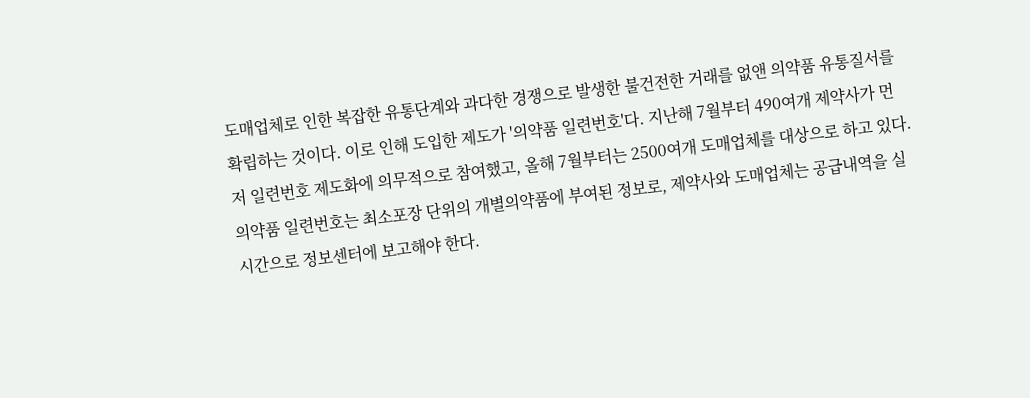도매업체로 인한 복잡한 유통단계와 과다한 경쟁으로 발생한 불건전한 거래를 없앤 의약품 유통질서를 확립하는 것이다. 이로 인해 도입한 제도가 '의약품 일련번호'다. 지난해 7월부터 490여개 제약사가 먼저 일련번호 제도화에 의무적으로 참여했고, 올해 7월부터는 2500여개 도매업체를 대상으로 하고 있다. 의약품 일련번호는 최소포장 단위의 개별의약품에 부여된 정보로, 제약사와 도매업체는 공급내역을 실시간으로 정보센터에 보고해야 한다.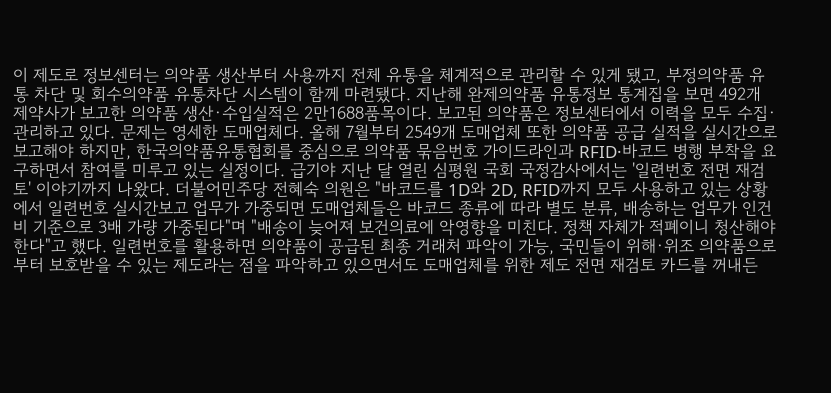이 제도로 정보센터는 의약품 생산부터 사용까지 전체 유통을 체계적으로 관리할 수 있게 됐고, 부정의약품 유통 차단 및 회수의약품 유통차단 시스템이 함께 마련됐다. 지난해 완제의약품 유통정보 통계집을 보면 492개 제약사가 보고한 의약품 생산·수입실적은 2만1688품목이다. 보고된 의약품은 정보센터에서 이력을 모두 수집·관리하고 있다. 문제는 영세한 도매업체다. 올해 7월부터 2549개 도매업체 또한 의약품 공급 실적을 실시간으로 보고해야 하지만, 한국의약품유통협회를 중심으로 의약품 묶음번호 가이드라인과 RFID·바코드 병행 부착을 요구하면서 참여를 미루고 있는 실정이다. 급기야 지난 달 열린 심평원 국회 국정감사에서는 '일련번호 전면 재검토' 이야기까지 나왔다. 더불어민주당 전혜숙 의원은 "바코드를 1D와 2D, RFID까지 모두 사용하고 있는 상황에서 일련번호 실시간보고 업무가 가중되면 도매업체들은 바코드 종류에 따라 별도 분류, 배송하는 업무가 인건비 기준으로 3배 가량 가중된다"며 "배송이 늦어져 보건의료에 악영향을 미친다. 정책 자체가 적폐이니 청산해야 한다"고 했다. 일련번호를 활용하면 의약품이 공급된 최종 거래처 파악이 가능, 국민들이 위해·위조 의약품으로부터 보호받을 수 있는 제도라는 점을 파악하고 있으면서도 도매업체를 위한 제도 전면 재검토 카드를 꺼내든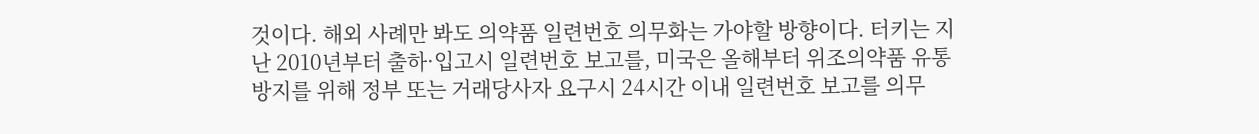것이다. 해외 사례만 봐도 의약품 일련번호 의무화는 가야할 방향이다. 터키는 지난 2010년부터 출하·입고시 일련번호 보고를, 미국은 올해부터 위조의약품 유통 방지를 위해 정부 또는 거래당사자 요구시 24시간 이내 일련번호 보고를 의무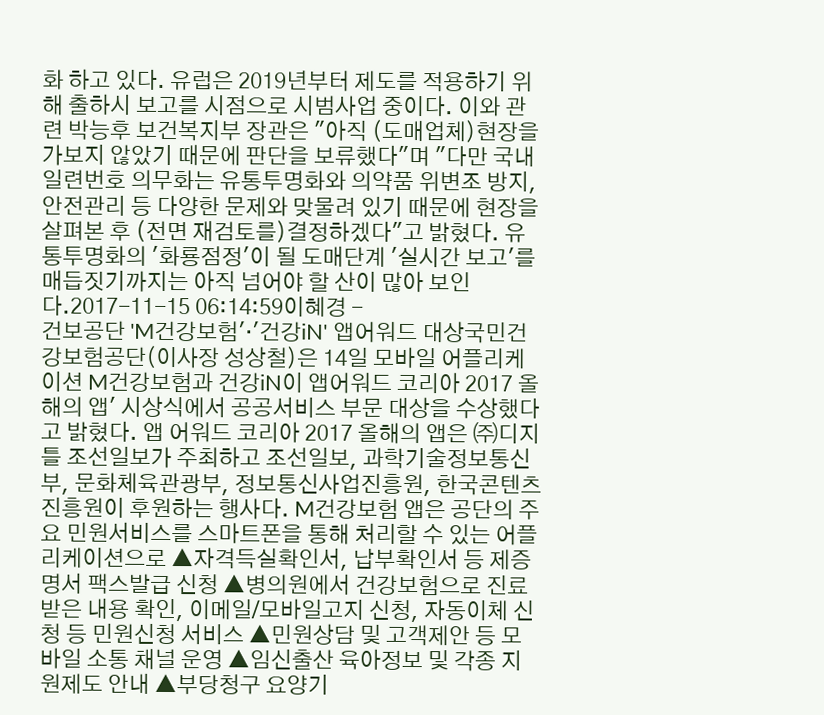화 하고 있다. 유럽은 2019년부터 제도를 적용하기 위해 출하시 보고를 시점으로 시범사업 중이다. 이와 관련 박능후 보건복지부 장관은 "아직 (도매업체)현장을 가보지 않았기 때문에 판단을 보류했다"며 "다만 국내 일련번호 의무화는 유통투명화와 의약품 위변조 방지, 안전관리 등 다양한 문제와 맞물려 있기 때문에 현장을 살펴본 후 (전면 재검토를)결정하겠다"고 밝혔다. 유통투명화의 '화룡점정'이 될 도매단계 '실시간 보고'를 매듭짓기까지는 아직 넘어야 할 산이 많아 보인다.2017-11-15 06:14:59이혜경 -
건보공단 'M건강보험'·'건강iN' 앱어워드 대상국민건강보험공단(이사장 성상철)은 14일 모바일 어플리케이션 M건강보험과 건강iN이 앱어워드 코리아 2017 올해의 앱' 시상식에서 공공서비스 부문 대상을 수상했다고 밝혔다. 앱 어워드 코리아 2017 올해의 앱은 ㈜디지틀 조선일보가 주최하고 조선일보, 과학기술정보통신부, 문화체육관광부, 정보통신사업진흥원, 한국콘텐츠진흥원이 후원하는 행사다. M건강보험 앱은 공단의 주요 민원서비스를 스마트폰을 통해 처리할 수 있는 어플리케이션으로 ▲자격득실확인서, 납부확인서 등 제증명서 팩스발급 신청 ▲병의원에서 건강보험으로 진료받은 내용 확인, 이메일/모바일고지 신청, 자동이체 신청 등 민원신청 서비스 ▲민원상담 및 고객제안 등 모바일 소통 채널 운영 ▲임신출산 육아정보 및 각종 지원제도 안내 ▲부당청구 요양기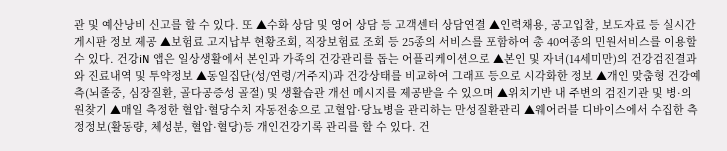관 및 예산낭비 신고를 할 수 있다. 또 ▲수화 상담 및 영어 상담 등 고객센터 상담연결 ▲인력채용, 공고입찰, 보도자료 등 실시간 게시판 정보 제공 ▲보험료 고지납부 현황조회, 직장보험료 조회 등 25종의 서비스를 포함하여 총 40여종의 민원서비스를 이용할 수 있다. 건강iN 앱은 일상생활에서 본인과 가족의 건강관리를 돕는 어플리케이션으로 ▲본인 및 자녀(14세미만)의 건강검진결과와 진료내역 및 투약정보 ▲동일집단(성/연령/거주지)과 건강상태를 비교하여 그래프 등으로 시각화한 정보 ▲개인 맞춤형 건강예측(뇌졸중, 심장질환, 골다공증성 골절) 및 생활습관 개선 메시지를 제공받을 수 있으며 ▲위치기반 내 주변의 검진기관 및 병·의원찾기 ▲매일 측정한 혈압·혈당수치 자동전송으로 고혈압·당뇨병을 관리하는 만성질환관리 ▲웨어러블 디바이스에서 수집한 측정정보(활동량, 체성분, 혈압·혈당)등 개인건강기록 관리를 할 수 있다. 건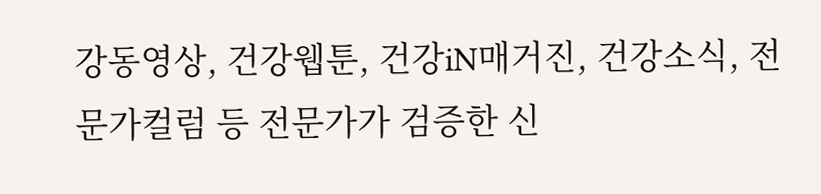강동영상, 건강웹툰, 건강iN매거진, 건강소식, 전문가컬럼 등 전문가가 검증한 신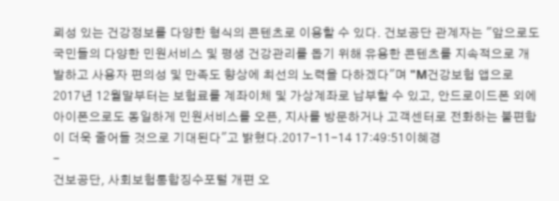뢰성 있는 건강정보를 다양한 형식의 콘텐츠로 이용할 수 있다. 건보공단 관계자는 "앞으로도 국민들의 다양한 민원서비스 및 평생 건강관리를 돕기 위해 유용한 콘텐츠를 지속적으로 개발하고 사용자 편의성 및 만족도 향상에 최선의 노력을 다하겠다"며 "M건강보험 앱으로 2017년 12월말부터는 보험료를 계좌이체 및 가상계좌로 납부할 수 있고, 안드로이드폰 외에 아이폰으로도 동일하게 민원서비스를 오픈, 지사를 방문하거나 고객센터로 전화하는 불편함이 더욱 줄어들 것으로 기대된다"고 밝혔다.2017-11-14 17:49:51이혜경
-
건보공단, 사회보험통합징수포털 개편 오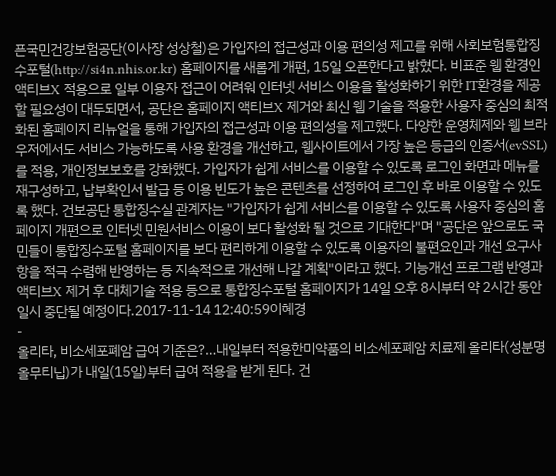픈국민건강보험공단(이사장 성상철)은 가입자의 접근성과 이용 편의성 제고를 위해 사회보험통합징수포털(http://si4n.nhis.or.kr) 홈페이지를 새롭게 개편, 15일 오픈한다고 밝혔다. 비표준 웹 환경인 액티브X 적용으로 일부 이용자 접근이 어려워 인터넷 서비스 이용을 활성화하기 위한 IT환경을 제공할 필요성이 대두되면서, 공단은 홈페이지 액티브X 제거와 최신 웹 기술을 적용한 사용자 중심의 최적화된 홈페이지 리뉴얼을 통해 가입자의 접근성과 이용 편의성을 제고했다. 다양한 운영체제와 웹 브라우저에서도 서비스 가능하도록 사용 환경을 개선하고, 웹사이트에서 가장 높은 등급의 인증서(evSSL)를 적용, 개인정보보호를 강화했다. 가입자가 쉽게 서비스를 이용할 수 있도록 로그인 화면과 메뉴를 재구성하고, 납부확인서 발급 등 이용 빈도가 높은 콘텐츠를 선정하여 로그인 후 바로 이용할 수 있도록 했다. 건보공단 통합징수실 관계자는 "가입자가 쉽게 서비스를 이용할 수 있도록 사용자 중심의 홈페이지 개편으로 인터넷 민원서비스 이용이 보다 활성화 될 것으로 기대한다"며 "공단은 앞으로도 국민들이 통합징수포털 홈페이지를 보다 편리하게 이용할 수 있도록 이용자의 불편요인과 개선 요구사항을 적극 수렴해 반영하는 등 지속적으로 개선해 나갈 계획"이라고 했다. 기능개선 프로그램 반영과 액티브X 제거 후 대체기술 적용 등으로 통합징수포털 홈페이지가 14일 오후 8시부터 약 2시간 동안 일시 중단될 예정이다.2017-11-14 12:40:59이혜경
-
올리타, 비소세포폐암 급여 기준은?…내일부터 적용한미약품의 비소세포폐암 치료제 올리타(성분명 올무티닙)가 내일(15일)부터 급여 적용을 받게 된다. 건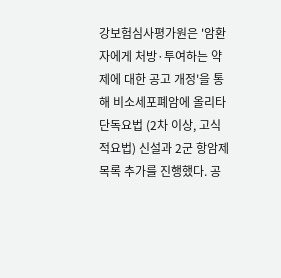강보험심사평가원은 '암환자에게 처방·투여하는 약제에 대한 공고 개정'을 통해 비소세포폐암에 올리타 단독요법 (2차 이상, 고식적요법) 신설과 2군 항암제 목록 추가를 진행했다. 공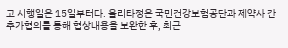고 시행일은 15일부터다. 올리타정은 국민건강보험공단과 제약사 간 추가협의를 통해 협상내용을 보완한 후, 최근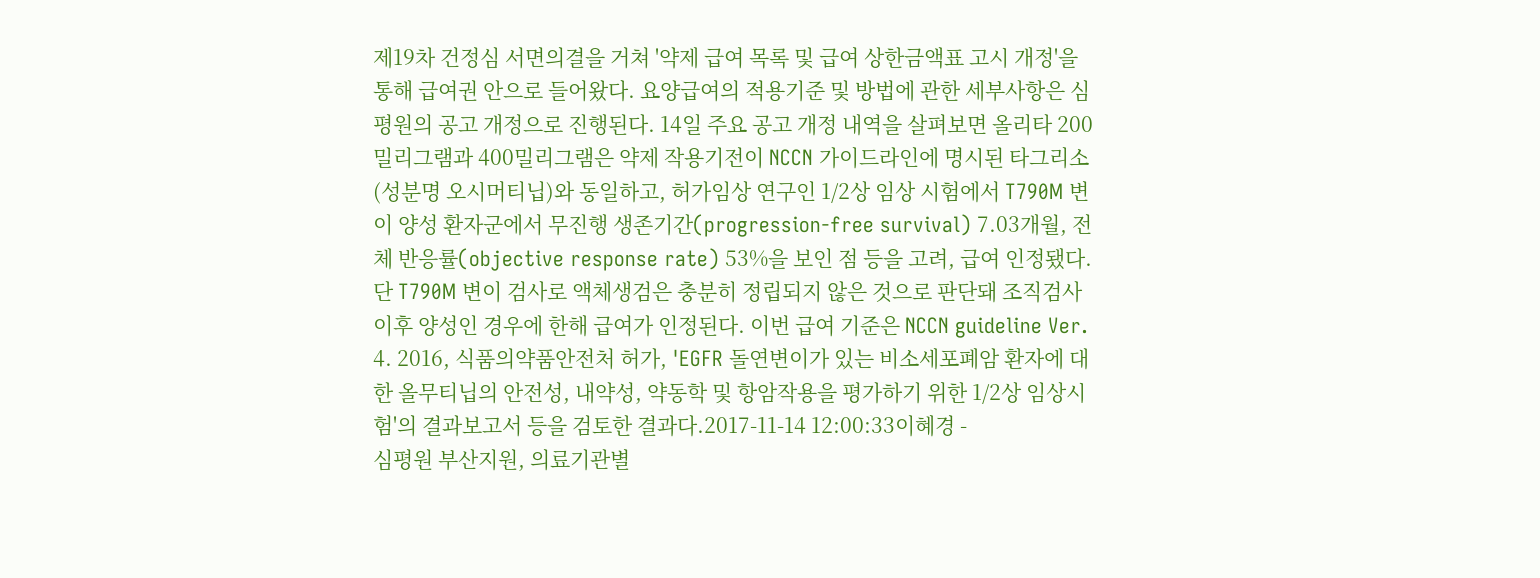제19차 건정심 서면의결을 거쳐 '약제 급여 목록 및 급여 상한금액표 고시 개정'을 통해 급여권 안으로 들어왔다. 요양급여의 적용기준 및 방법에 관한 세부사항은 심평원의 공고 개정으로 진행된다. 14일 주요 공고 개정 내역을 살펴보면 올리타 200밀리그램과 400밀리그램은 약제 작용기전이 NCCN 가이드라인에 명시된 타그리소(성분명 오시머티닙)와 동일하고, 허가임상 연구인 1/2상 임상 시험에서 T790M 변이 양성 환자군에서 무진행 생존기간(progression-free survival) 7.03개월, 전체 반응률(objective response rate) 53%을 보인 점 등을 고려, 급여 인정됐다. 단 T790M 변이 검사로 액체생검은 충분히 정립되지 않은 것으로 판단돼 조직검사 이후 양성인 경우에 한해 급여가 인정된다. 이번 급여 기준은 NCCN guideline Ver. 4. 2016, 식품의약품안전처 허가, 'EGFR 돌연변이가 있는 비소세포폐암 환자에 대한 올무티닙의 안전성, 내약성, 약동학 및 항암작용을 평가하기 위한 1/2상 임상시험'의 결과보고서 등을 검토한 결과다.2017-11-14 12:00:33이혜경 -
심평원 부산지원, 의료기관별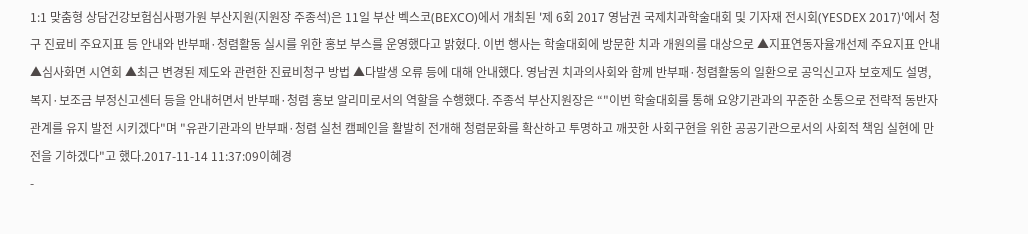1:1 맞춤형 상담건강보험심사평가원 부산지원(지원장 주종석)은 11일 부산 벡스코(BEXCO)에서 개최된 '제 6회 2017 영남권 국제치과학술대회 및 기자재 전시회(YESDEX 2017)'에서 청구 진료비 주요지표 등 안내와 반부패·청렴활동 실시를 위한 홍보 부스를 운영했다고 밝혔다. 이번 행사는 학술대회에 방문한 치과 개원의를 대상으로 ▲지표연동자율개선제 주요지표 안내 ▲심사화면 시연회 ▲최근 변경된 제도와 관련한 진료비청구 방법 ▲다발생 오류 등에 대해 안내했다. 영남권 치과의사회와 함께 반부패·청렴활동의 일환으로 공익신고자 보호제도 설명, 복지·보조금 부정신고센터 등을 안내허면서 반부패·청렴 홍보 알리미로서의 역할을 수행했다. 주종석 부산지원장은 “"이번 학술대회를 통해 요양기관과의 꾸준한 소통으로 전략적 동반자 관계를 유지 발전 시키겠다"며 "유관기관과의 반부패·청렴 실천 캠페인을 활발히 전개해 청렴문화를 확산하고 투명하고 깨끗한 사회구현을 위한 공공기관으로서의 사회적 책임 실현에 만전을 기하겠다"고 했다.2017-11-14 11:37:09이혜경
-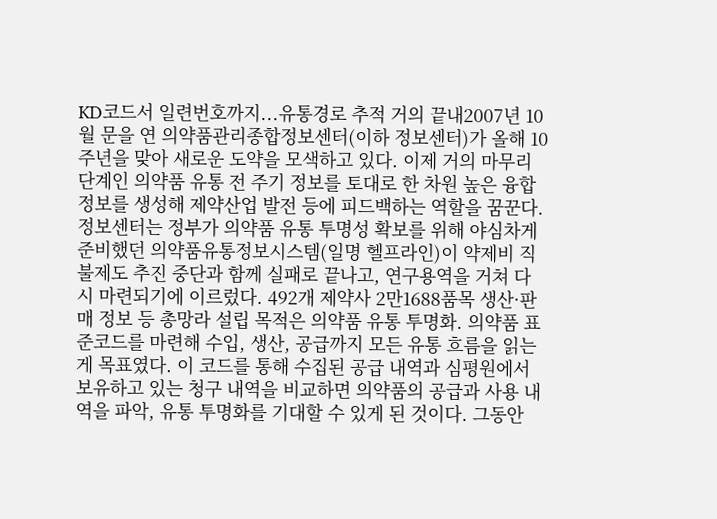KD코드서 일련번호까지...유통경로 추적 거의 끝내2007년 10월 문을 연 의약품관리종합정보센터(이하 정보센터)가 올해 10주년을 맞아 새로운 도약을 모색하고 있다. 이제 거의 마무리 단계인 의약품 유통 전 주기 정보를 토대로 한 차원 높은 융합정보를 생성해 제약산업 발전 등에 피드백하는 역할을 꿈꾼다. 정보센터는 정부가 의약품 유통 투명성 확보를 위해 야심차게 준비했던 의약품유통정보시스템(일명 헬프라인)이 약제비 직불제도 추진 중단과 함께 실패로 끝나고, 연구용역을 거쳐 다시 마련되기에 이르렀다. 492개 제약사 2만1688품목 생산·판매 정보 등 총망라 설립 목적은 의약품 유통 투명화. 의약품 표준코드를 마련해 수입, 생산, 공급까지 모든 유통 흐름을 읽는게 목표였다. 이 코드를 통해 수집된 공급 내역과 심평원에서 보유하고 있는 청구 내역을 비교하면 의약품의 공급과 사용 내역을 파악, 유통 투명화를 기대할 수 있게 된 것이다. 그동안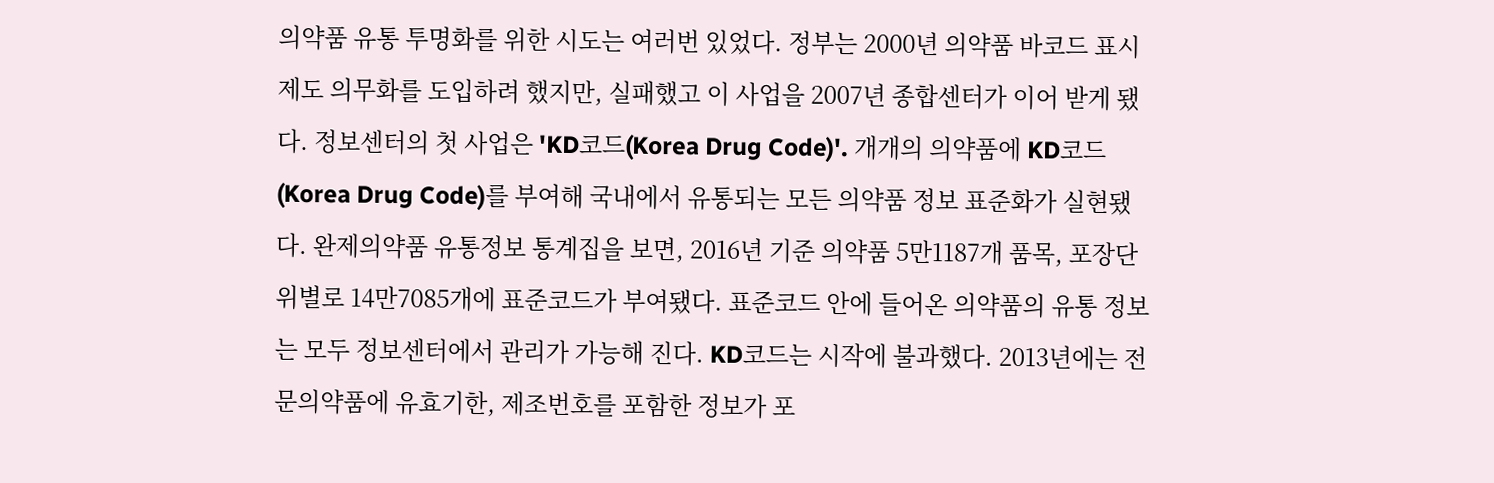의약품 유통 투명화를 위한 시도는 여러번 있었다. 정부는 2000년 의약품 바코드 표시 제도 의무화를 도입하려 했지만, 실패했고 이 사업을 2007년 종합센터가 이어 받게 됐다. 정보센터의 첫 사업은 'KD코드(Korea Drug Code)'. 개개의 의약품에 KD코드(Korea Drug Code)를 부여해 국내에서 유통되는 모든 의약품 정보 표준화가 실현됐다. 완제의약품 유통정보 통계집을 보면, 2016년 기준 의약품 5만1187개 품목, 포장단위별로 14만7085개에 표준코드가 부여됐다. 표준코드 안에 들어온 의약품의 유통 정보는 모두 정보센터에서 관리가 가능해 진다. KD코드는 시작에 불과했다. 2013년에는 전문의약품에 유효기한, 제조번호를 포함한 정보가 포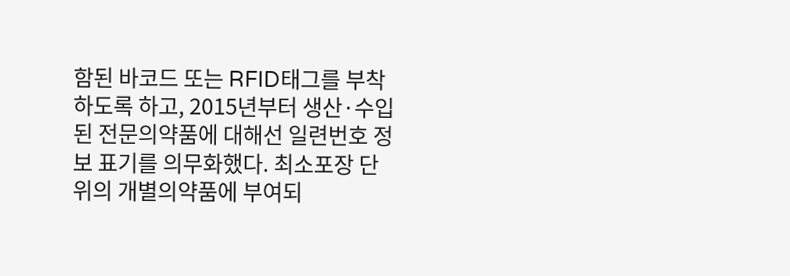함된 바코드 또는 RFID태그를 부착하도록 하고, 2015년부터 생산·수입된 전문의약품에 대해선 일련번호 정보 표기를 의무화했다. 최소포장 단위의 개별의약품에 부여되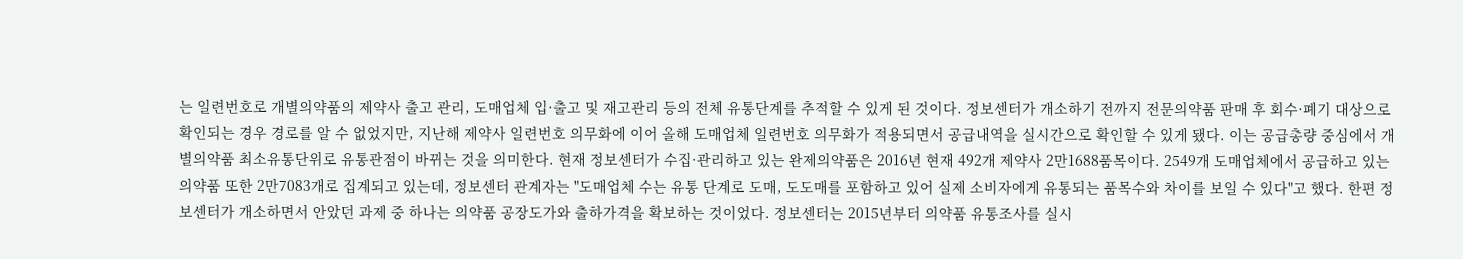는 일련번호로 개별의약품의 제약사 출고 관리, 도매업체 입·출고 및 재고관리 등의 전체 유통단계를 추적할 수 있게 된 것이다. 정보센터가 개소하기 전까지 전문의약품 판매 후 회수·폐기 대상으로 확인되는 경우 경로를 알 수 없었지만, 지난해 제약사 일련번호 의무화에 이어 올해 도매업체 일련번호 의무화가 적용되면서 공급내역을 실시간으로 확인할 수 있게 됐다. 이는 공급총량 중심에서 개별의약품 최소유통단위로 유통관점이 바뀌는 것을 의미한다. 현재 정보센터가 수집·관리하고 있는 완제의약품은 2016년 현재 492개 제약사 2만1688품목이다. 2549개 도매업체에서 공급하고 있는 의약품 또한 2만7083개로 집계되고 있는데, 정보센터 관계자는 "도매업체 수는 유통 단계로 도매, 도도매를 포함하고 있어 실제 소비자에게 유통되는 품목수와 차이를 보일 수 있다"고 했다. 한편 정보센터가 개소하면서 안았던 과제 중 하나는 의약품 공장도가와 출하가격을 확보하는 것이었다. 정보센터는 2015년부터 의약품 유통조사를 실시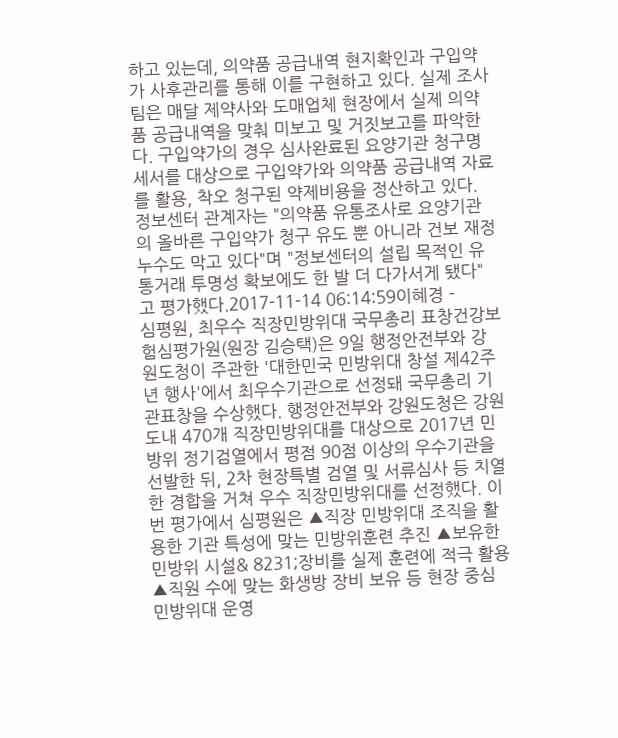하고 있는데, 의약품 공급내역 현지확인과 구입약가 사후관리를 통해 이를 구현하고 있다. 실제 조사팀은 매달 제약사와 도매업체 현장에서 실제 의약품 공급내역을 맞춰 미보고 및 거짓보고를 파악한다. 구입약가의 경우 심사완료된 요양기관 청구명세서를 대상으로 구입약가와 의약품 공급내역 자료를 활용, 착오 청구된 약제비용을 정산하고 있다. 정보센터 관계자는 "의약품 유통조사로 요양기관의 올바른 구입약가 청구 유도 뿐 아니라 건보 재정 누수도 막고 있다"며 "정보센터의 설립 목적인 유통거래 투명성 확보에도 한 발 더 다가서게 됐다"고 평가했다.2017-11-14 06:14:59이혜경 -
심평원, 최우수 직장민방위대 국무총리 표창건강보험심평가원(원장 김승택)은 9일 행정안전부와 강원도청이 주관한 '대한민국 민방위대 창설 제42주년 행사'에서 최우수기관으로 선정돼 국무총리 기관표창을 수상했다. 행정안전부와 강원도청은 강원도내 470개 직장민방위대를 대상으로 2017년 민방위 정기검열에서 평점 90점 이상의 우수기관을 선발한 뒤, 2차 현장특별 검열 및 서류심사 등 치열한 경합을 거쳐 우수 직장민방위대를 선정했다. 이번 평가에서 심평원은 ▲직장 민방위대 조직을 활용한 기관 특성에 맞는 민방위훈련 추진 ▲보유한 민방위 시설& 8231;장비를 실제 훈련에 적극 활용 ▲직원 수에 맞는 화생방 장비 보유 등 현장 중심 민방위대 운영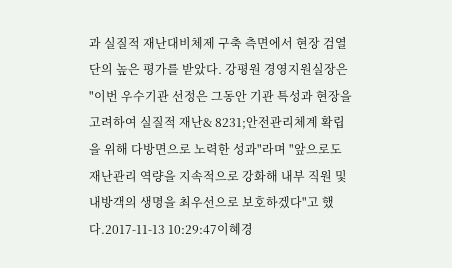과 실질적 재난대비체제 구축 측면에서 현장 검열단의 높은 평가를 받았다. 강평원 경영지원실장은 "이번 우수기관 선정은 그동안 기관 특성과 현장을 고려하여 실질적 재난& 8231;안전관리체계 확립을 위해 다방면으로 노력한 성과"라며 "앞으로도 재난관리 역량을 지속적으로 강화해 내부 직원 및 내방객의 생명을 최우선으로 보호하겠다"고 했다.2017-11-13 10:29:47이혜경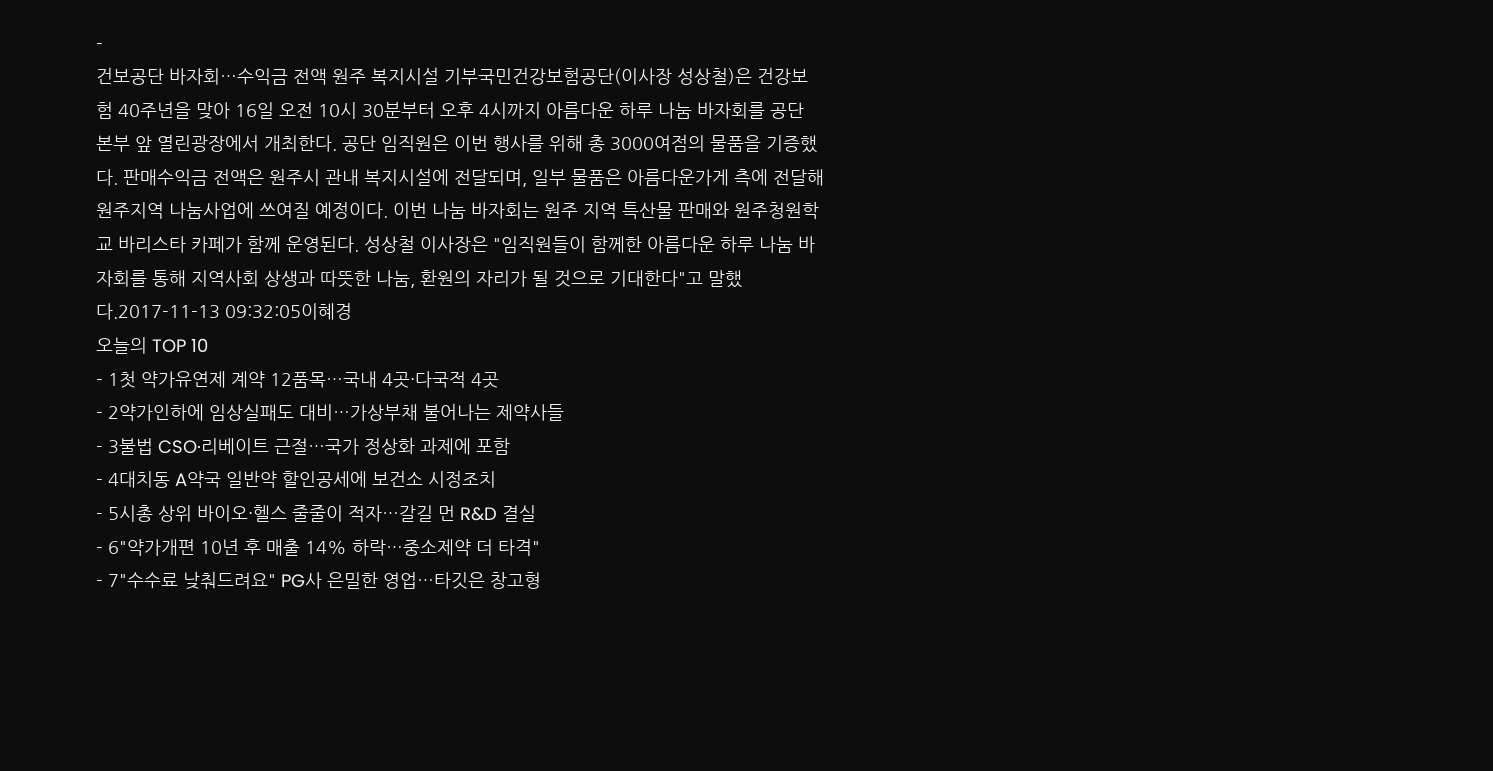-
건보공단 바자회…수익금 전액 원주 복지시설 기부국민건강보험공단(이사장 성상철)은 건강보험 40주년을 맞아 16일 오전 10시 30분부터 오후 4시까지 아름다운 하루 나눔 바자회를 공단 본부 앞 열린광장에서 개최한다. 공단 임직원은 이번 행사를 위해 총 3000여점의 물품을 기증했다. 판매수익금 전액은 원주시 관내 복지시설에 전달되며, 일부 물품은 아름다운가게 측에 전달해 원주지역 나눔사업에 쓰여질 예정이다. 이번 나눔 바자회는 원주 지역 특산물 판매와 원주청원학교 바리스타 카페가 함께 운영된다. 성상철 이사장은 "임직원들이 함께한 아름다운 하루 나눔 바자회를 통해 지역사회 상생과 따뜻한 나눔, 환원의 자리가 될 것으로 기대한다"고 말했다.2017-11-13 09:32:05이혜경
오늘의 TOP 10
- 1첫 약가유연제 계약 12품목…국내 4곳·다국적 4곳
- 2약가인하에 임상실패도 대비…가상부채 불어나는 제약사들
- 3불법 CSO·리베이트 근절…국가 정상화 과제에 포함
- 4대치동 A약국 일반약 할인공세에 보건소 시정조치
- 5시총 상위 바이오·헬스 줄줄이 적자…갈길 먼 R&D 결실
- 6"약가개편 10년 후 매출 14% 하락…중소제약 더 타격"
- 7"수수료 낮춰드려요" PG사 은밀한 영업…타깃은 창고형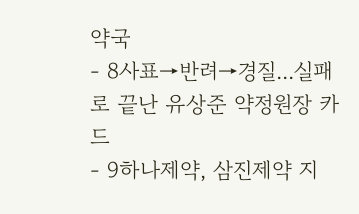약국
- 8사표→반려→경질...실패로 끝난 유상준 약정원장 카드
- 9하나제약, 삼진제약 지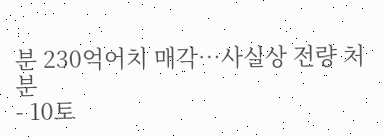분 230억어치 매각…사실상 전량 처분
- 10토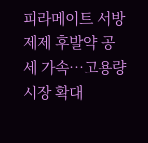피라메이트 서방제제 후발약 공세 가속…고용량 시장 확대